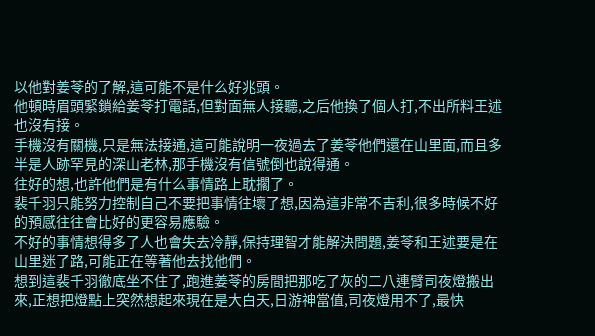以他對姜苓的了解,這可能不是什么好兆頭。
他頓時眉頭緊鎖給姜苓打電話,但對面無人接聽,之后他換了個人打,不出所料王述也沒有接。
手機沒有關機,只是無法接通,這可能說明一夜過去了姜苓他們還在山里面,而且多半是人跡罕見的深山老林,那手機沒有信號倒也說得通。
往好的想,也許他們是有什么事情路上耽擱了。
裴千羽只能努力控制自己不要把事情往壞了想,因為這非常不吉利,很多時候不好的預感往往會比好的更容易應驗。
不好的事情想得多了人也會失去冷靜,保持理智才能解決問題,姜苓和王述要是在山里迷了路,可能正在等著他去找他們。
想到這裴千羽徹底坐不住了,跑進姜苓的房間把那吃了灰的二八連臂司夜燈搬出來,正想把燈點上突然想起來現在是大白天,日游神當值,司夜燈用不了,最快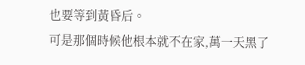也要等到黃昏后。
可是那個時候他根本就不在家,萬一天黑了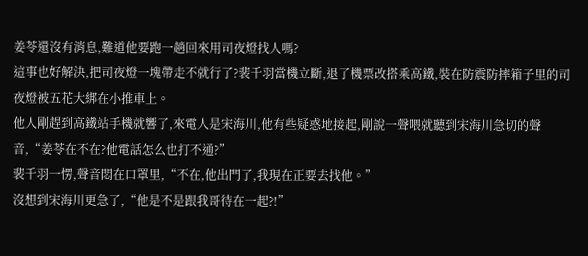姜苓還沒有消息,難道他要跑一趟回來用司夜燈找人嗎?
這事也好解決,把司夜燈一塊帶走不就行了?裴千羽當機立斷,退了機票改搭乘高鐵,裝在防震防摔箱子里的司夜燈被五花大綁在小推車上。
他人剛趕到高鐵站手機就響了,來電人是宋海川,他有些疑惑地接起,剛說一聲喂就聽到宋海川急切的聲音,“姜苓在不在?他電話怎么也打不通?”
裴千羽一愣,聲音悶在口罩里,“不在,他出門了,我現在正要去找他。”
沒想到宋海川更急了,“他是不是跟我哥待在一起?!”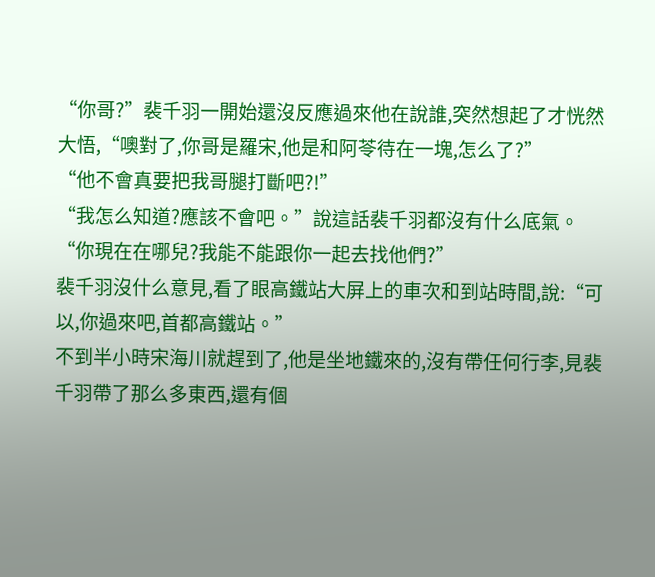“你哥?”裴千羽一開始還沒反應過來他在說誰,突然想起了才恍然大悟,“噢對了,你哥是羅宋,他是和阿苓待在一塊,怎么了?”
“他不會真要把我哥腿打斷吧?!”
“我怎么知道?應該不會吧。”說這話裴千羽都沒有什么底氣。
“你現在在哪兒?我能不能跟你一起去找他們?”
裴千羽沒什么意見,看了眼高鐵站大屏上的車次和到站時間,說:“可以,你過來吧,首都高鐵站。”
不到半小時宋海川就趕到了,他是坐地鐵來的,沒有帶任何行李,見裴千羽帶了那么多東西,還有個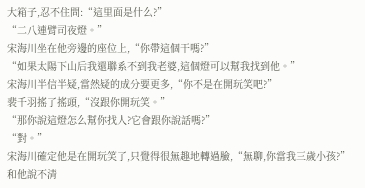大箱子,忍不住問:“這里面是什么?”
“二八連臂司夜燈。”
宋海川坐在他旁邊的座位上,“你帶這個干嗎?”
“如果太陽下山后我還聯系不到我老婆,這個燈可以幫我找到他。”
宋海川半信半疑,當然疑的成分要更多,“你不是在開玩笑吧?”
裴千羽搖了搖頭,“沒跟你開玩笑。”
“那你說這燈怎么幫你找人?它會跟你說話嗎?”
“對。”
宋海川確定他是在開玩笑了,只覺得很無趣地轉過臉,“無聊,你當我三歲小孩?”
和他說不清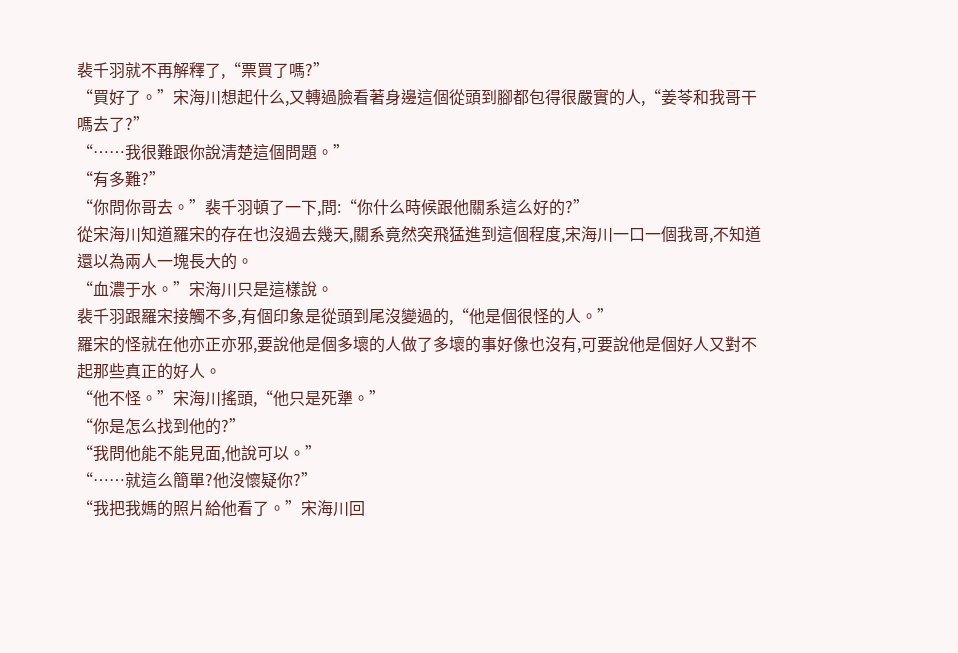裴千羽就不再解釋了,“票買了嗎?”
“買好了。”宋海川想起什么,又轉過臉看著身邊這個從頭到腳都包得很嚴實的人,“姜苓和我哥干嗎去了?”
“……我很難跟你說清楚這個問題。”
“有多難?”
“你問你哥去。”裴千羽頓了一下,問:“你什么時候跟他關系這么好的?”
從宋海川知道羅宋的存在也沒過去幾天,關系竟然突飛猛進到這個程度,宋海川一口一個我哥,不知道還以為兩人一塊長大的。
“血濃于水。”宋海川只是這樣說。
裴千羽跟羅宋接觸不多,有個印象是從頭到尾沒變過的,“他是個很怪的人。”
羅宋的怪就在他亦正亦邪,要說他是個多壞的人做了多壞的事好像也沒有,可要說他是個好人又對不起那些真正的好人。
“他不怪。”宋海川搖頭,“他只是死犟。”
“你是怎么找到他的?”
“我問他能不能見面,他說可以。”
“……就這么簡單?他沒懷疑你?”
“我把我媽的照片給他看了。”宋海川回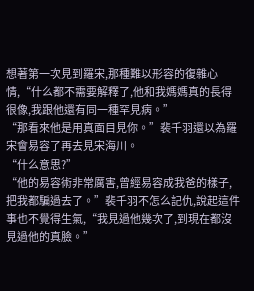想著第一次見到羅宋,那種難以形容的復雜心情,“什么都不需要解釋了,他和我媽媽真的長得很像,我跟他還有同一種罕見病。”
“那看來他是用真面目見你。”裴千羽還以為羅宋會易容了再去見宋海川。
“什么意思?”
“他的易容術非常厲害,曾經易容成我爸的樣子,把我都騙過去了。”裴千羽不怎么記仇,說起這件事也不覺得生氣,“我見過他幾次了,到現在都沒見過他的真臉。”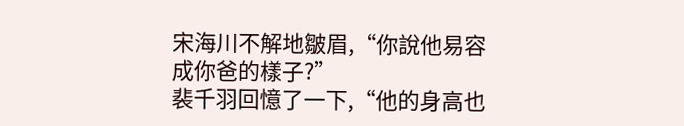宋海川不解地皺眉,“你說他易容成你爸的樣子?”
裴千羽回憶了一下,“他的身高也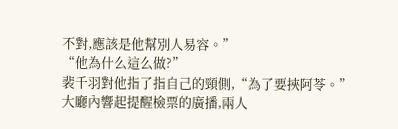不對,應該是他幫別人易容。”
“他為什么這么做?”
裴千羽對他指了指自己的頸側,“為了要挾阿苓。”
大廳內響起提醒檢票的廣播,兩人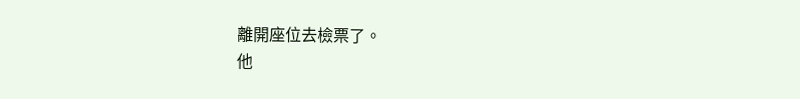離開座位去檢票了。
他